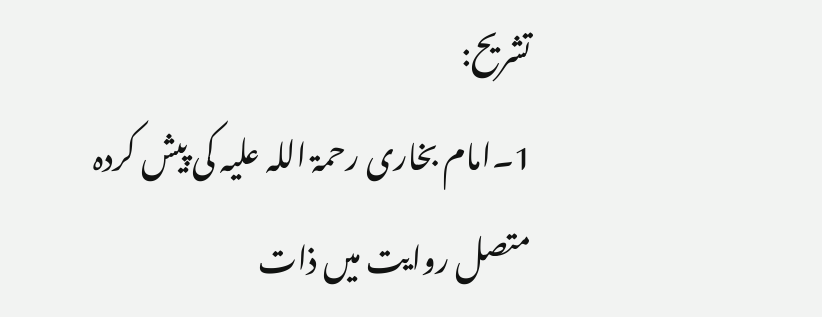تشریح:
1۔امام بخاری رحمۃ اللہ علیہ کی پیش کردہ متصل روایت میں ذات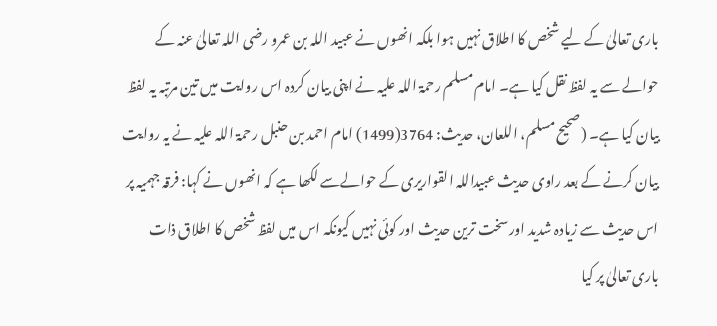باری تعالیٰ کے لیے شخص کا اطلاق نہیں ہوا بلکہ انھوں نے عبید اللہ بن عمرو رضی اللہ تعالیٰ عنہ کے حوالے سے یہ لفظ نقل کیا ہے۔ امام مسلم رحمۃ اللہ علیہ نے اپنی بیان کردہ اس روایت میں تین مرتبہ یہ لفظ بیان کیا ہے۔ (صحیح مسلم، اللعان، حدیث: 3764(1499) امام احمد بن حنبل رحمۃ اللہ علیہ نے یہ روایت بیان کرنے کے بعد راوی حدیث عبیداللہ القواریری کے حوالےسے لکھا ہے کہ انھوں نے کہا: فرقہ جہمیہ پر اس حدیث سے زیادہ شدید اور سخت ترین حدیث اور کوئی نہیں کیونکہ اس میں لفظ شخص کا اطلاق ذات باری تعالیٰ پر کیا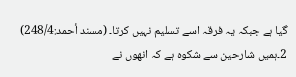گیا ہے جبکہ یہ فرقہ اسے تسلیم نہیں کرتا۔ (مسند أحمد:248/4)
2۔ہمیں شارحین سے شکوہ ہے کہ انھوں نے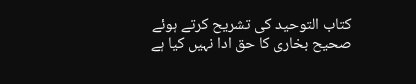کتاب التوحید کی تشریح کرتے ہوئے صحیح بخاری کا حق ادا نہیں کیا ہے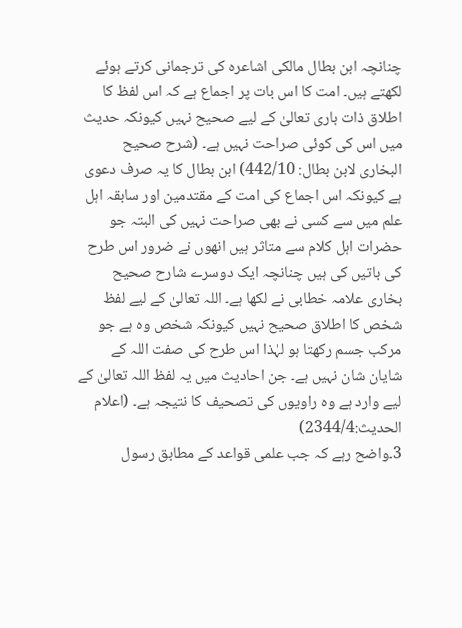چنانچہ ابن بطال مالکی اشاعرہ کی ترجمانی کرتے ہوئے لکھتے ہیں۔ امت کا اس بات پر اجماع ہے کہ اس لفظ کا اطلاق ذات باری تعالیٰ کے لیے صحیح نہیں کیونکہ حدیث میں اس کی کوئی صراحت نہیں ہے۔ (شرح صحیح البخاری لابن بطال: 442/10) ابن بطال کا یہ صرف دعوی ہے کیونکہ اس اجماع کی امت کے مقتدمین اور سابقہ اہل علم میں سے کسی نے بھی صراحت نہیں کی البتہ جو حضرات اہل کلام سے متاثر ہیں انھوں نے ضرور اس طرح کی باتیں کی ہیں چنانچہ ایک دوسرے شارح صحیح بخاری علامہ خطابی نے لکھا ہے۔ اللہ تعالیٰ کے لیے لفظ شخص کا اطلاق صحیح نہیں کیونکہ شخص وہ ہے جو مرکب جسم رکھتا ہو لہٰذا اس طرح کی صفت اللہ کے شایان شان نہیں ہے۔ جن احادیث میں یہ لفظ اللہ تعالیٰ کے لیے وارد ہے وہ راویوں کی تصحیف کا نتیجہ ہے۔ (اعلام الحدیث:2344/4)
3۔واضح رہے کہ جب علمی قواعد کے مطابق رسول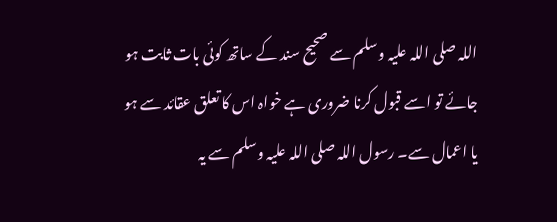اللہ صلی اللہ علیہ وسلم سے صحیح سند کے ساتھ کوئی بات ثابت ہو جائے تو اسے قبول کرنا ضروری ہے خواہ اس کا تعلق عقائد سے ہو یا اعمال سے۔ رسول اللہ صلی اللہ علیہ وسلم سے یہ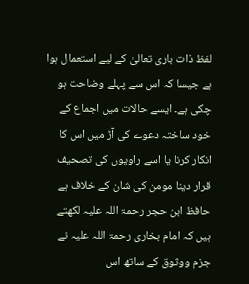لفظ ذات باری تعالیٰ کے لیے استعمال ہوا ہے جیسا کہ اس سے پہلے وضاحت ہو چکی ہے۔ ایسے حالات میں اجماع کے خود ساختہ دعوے کی آڑ میں اس کا انکار کرنا یا اسے راویوں کی تصحیف قرار دینا مومن کی شان کے خلاف ہے حافظ ابن حجر رحمۃ اللہ علیہ لکھتے ہیں کہ امام بخاری رحمۃ اللہ علیہ نے جزم ووثوق کے ساتھ اس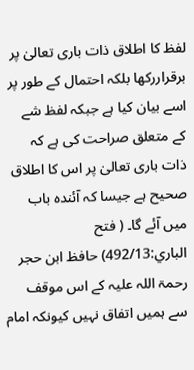لفظ کا اطلاق ذات باری تعالیٰ پر برقراررکھا بلکہ احتمال کے طور پر اسے بیان کیا ہے جبکہ لفظ شے کے متعلق صراحت کی ہے کہ ذات باری تعالیٰ پر اس کا اطلاق صحیح ہے جیسا کہ آئندہ باب میں آئے گا۔ ( فتح الباري:492/13) حافظ ابن حجر رحمۃ اللہ علیہ کے اس موقف سے ہمیں اتفاق نہیں کیونکہ امام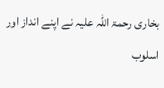بخاری رحمۃ اللہ علیہ نے اپنے انداز اور اسلوب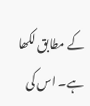کے مطابق لکھا ہے۔ اس کی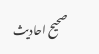صحیح احادیث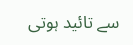سے تائید ہوتی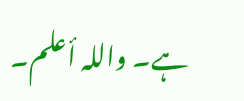ہے۔ واللہ أعلم۔